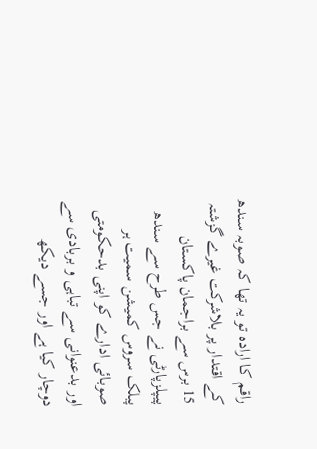راقم کا ارادہ تو یہ تھا کہ صوبہ سندھ کے اقتدار پر بلاشرکت غیرے گزشتہ 15 برس سے براجمان پاکستان پیپلزپارٹی نے جس طرح سے سندھ پبلک سروس کمیشن سمیت ہر صوبائی ادارے کو اپنی بدحکومتی اور بدعنوانی سے تباہی و بربادی سے دوچار کیا ہے اور جسے دیکھ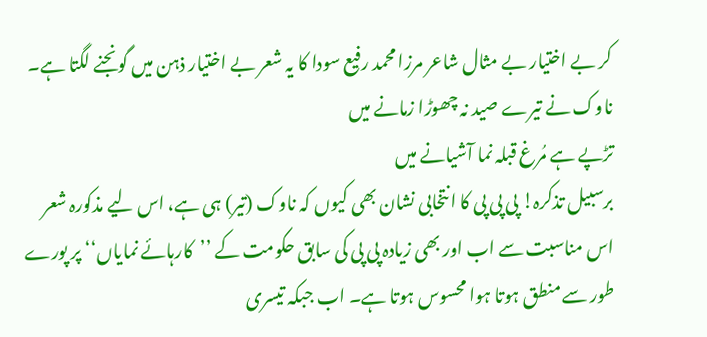کر بے اختیار بے مثال شاعر مرزا محمد رفیع سودا کا یہ شعر بے اختیار ذہن میں گونجنے لگتا ہے۔
ناوک نے تیرے صید نہ چھوڑا زمانے میں
تڑپے ہے مُرغ قبلہ نما آشیانے میں
برسبیل تذکرہ! پی پی پی کا انتخابی نشان بھی کیوں کہ ناوک (تیر) ہی ہے، اس لیے مذکورہ شعر اس مناسبت سے اب اور بھی زیادہ پی پی کی سابق حکومت کے ’’کارہائے نمایاں‘‘ پر پورے طور سے منطق ہوتا ہوا محسوس ہوتا ہے۔ اب جبکہ تیسری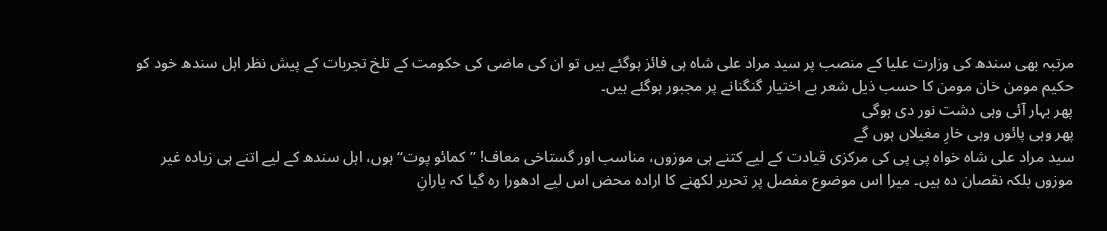مرتبہ بھی سندھ کی وزارت علیا کے منصب پر سید مراد علی شاہ ہی فائز ہوگئے ہیں تو ان کی ماضی کی حکومت کے تلخ تجربات کے پیش نظر اہل سندھ خود کو حکیم مومن خان مومن کا حسب ذیل شعر بے اختیار گنگنانے پر مجبور ہوگئے ہیں۔
پھر بہار آئی وہی دشت نور دی ہوگی
پھر وہی پائوں وہی خارِ مغیلاں ہوں گے
سید مراد علی شاہ خواہ پی پی کی مرکزی قیادت کے لیے کتنے ہی موزوں، مناسب اور گستاخی معاف! ’’کمائو پوت‘‘ ہوں، اہل سندھ کے لیے اتنے ہی زیادہ غیر موزوں بلکہ نقصان دہ ہیں۔ میرا اس موضوع مفصل پر تحریر لکھنے کا ارادہ محض اس لیے ادھورا رہ گیا کہ یارانِ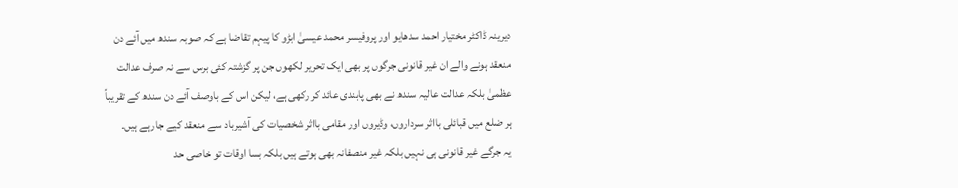دیرینہ ڈاکٹر مختیار احمد سدھایو اور پروفیسر محمد عیسیٰ ابڑو کا پیہم تقاضا ہے کہ صوبہ سندھ میں آئے دن منعقد ہونے والے ان غیر قانونی جرگوں پر بھی ایک تحریر لکھوں جن پر گزشتہ کئی برس سے نہ صرف عدالت عظمیٰ بلکہ عدالت عالیہ سندھ نے بھی پابندی عائد کر رکھی ہے، لیکن اس کے باوصف آئے دن سندھ کے تقریباً ہر ضلع میں قبائلی بااثر سرداروں، وڈیروں اور مقامی بااثر شخصیات کی آشیرباد سے منعقد کیے جارہے ہیں۔
یہ جرگے غیر قانونی ہی نہیں بلکہ غیر منصفانہ بھی ہوتے ہیں بلکہ بسا اوقات تو خاصی حد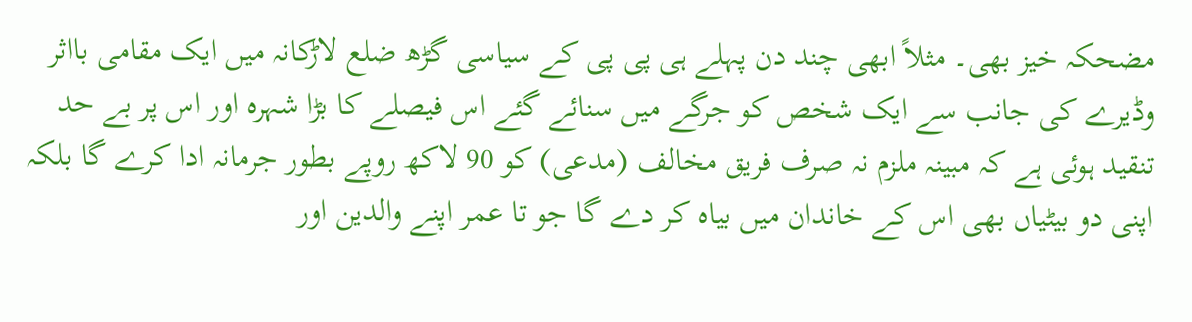مضحکہ خیز بھی۔ مثلاً ابھی چند دن پہلے ہی پی پی کے سیاسی گڑھ ضلع لاڑکانہ میں ایک مقامی بااثر وڈیرے کی جانب سے ایک شخص کو جرگے میں سنائے گئے اس فیصلے کا بڑا شہرہ اور اس پر بے حد تنقید ہوئی ہے کہ مبینہ ملزم نہ صرف فریق مخالف (مدعی) کو 90 لاکھ روپے بطور جرمانہ ادا کرے گا بلکہ اپنی دو بیٹیاں بھی اس کے خاندان میں بیاہ کر دے گا جو تا عمر اپنے والدین اور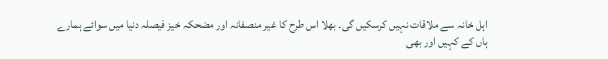اہل خانہ سے ملاقات نہیں کرسکیں گی۔ بھلا اس طرح کا غیر منصفانہ اور مضحکہ خیز فیصلہ دنیا میں سوائے ہمارے ہاں کے کہیں اور بھی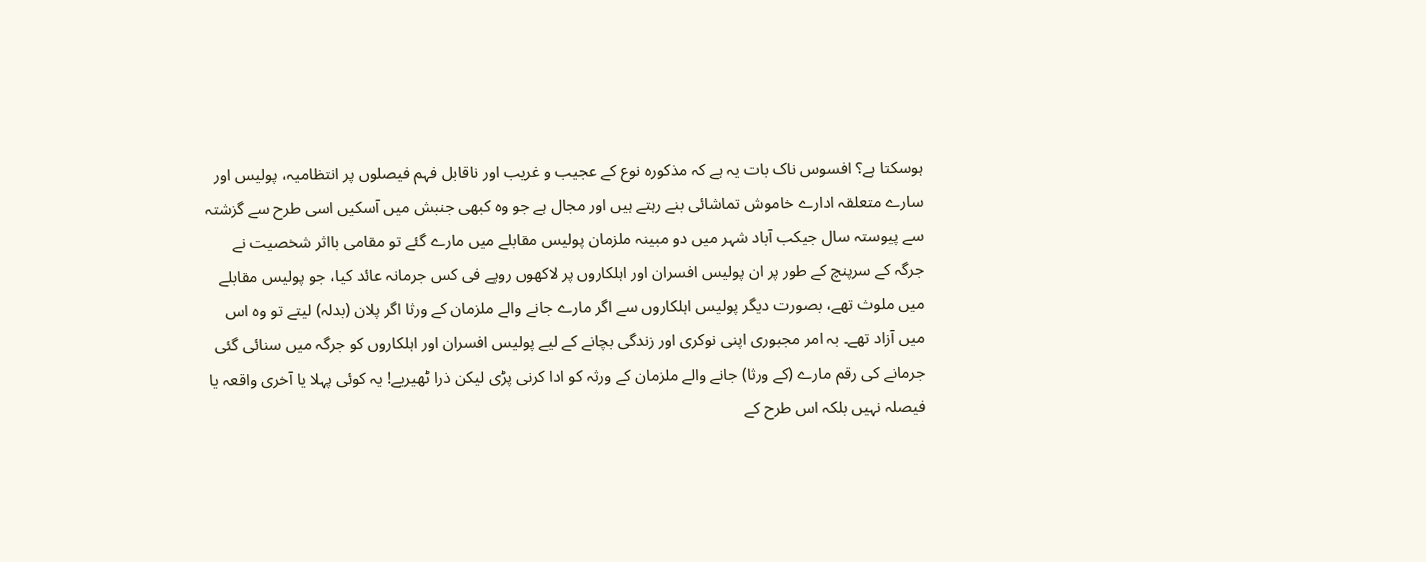ہوسکتا ہے؟ افسوس ناک بات یہ ہے کہ مذکورہ نوع کے عجیب و غریب اور ناقابل فہم فیصلوں پر انتظامیہ، پولیس اور سارے متعلقہ ادارے خاموش تماشائی بنے رہتے ہیں اور مجال ہے جو وہ کبھی جنبش میں آسکیں اسی طرح سے گزشتہ سے پیوستہ سال جیکب آباد شہر میں دو مبینہ ملزمان پولیس مقابلے میں مارے گئے تو مقامی بااثر شخصیت نے جرگہ کے سرپنچ کے طور پر ان پولیس افسران اور اہلکاروں پر لاکھوں روپے فی کس جرمانہ عائد کیا، جو پولیس مقابلے میں ملوث تھے، بصورت دیگر پولیس اہلکاروں سے اگر مارے جانے والے ملزمان کے ورثا اگر پلان (بدلہ) لیتے تو وہ اس میں آزاد تھے۔ بہ امر مجبوری اپنی نوکری اور زندگی بچانے کے لیے پولیس افسران اور اہلکاروں کو جرگہ میں سنائی گئی جرمانے کی رقم مارے (کے ورثا) جانے والے ملزمان کے ورثہ کو ادا کرنی پڑی لیکن ذرا ٹھیریے! یہ کوئی پہلا یا آخری واقعہ یا فیصلہ نہیں بلکہ اس طرح کے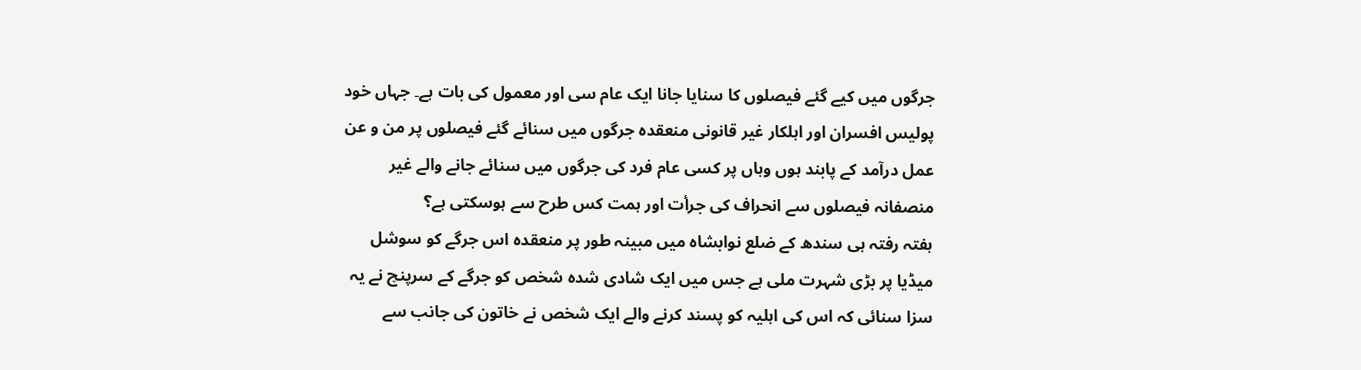جرگوں میں کیے گئے فیصلوں کا سنایا جانا ایک عام سی اور معمول کی بات ہے۔ جہاں خود پولیس افسران اور اہلکار غیر قانونی منعقدہ جرگوں میں سنائے گئے فیصلوں پر من و عن عمل درآمد کے پابند ہوں وہاں پر کسی عام فرد کی جرگوں میں سنائے جانے والے غیر منصفانہ فیصلوں سے انحراف کی جرأت اور ہمت کس طرح سے ہوسکتی ہے؟
ہفتہ رفتہ ہی سندھ کے ضلع نوابشاہ میں مبینہ طور پر منعقدہ اس جرگے کو سوشل میڈیا پر بڑی شہرت ملی ہے جس میں ایک شادی شدہ شخص کو جرگے کے سرپنچ نے یہ سزا سنائی کہ اس کی اہلیہ کو پسند کرنے والے ایک شخص نے خاتون کی جانب سے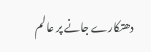دھتکارے جانے پر عالم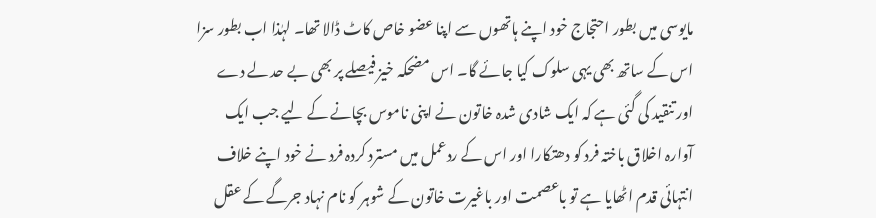مایوسی میں بطور احتجاج خود اپنے ہاتھوں سے اپنا عضو خاص کاٹ ڈالا تھا۔ لہٰذا اب بطور سزا اس کے ساتھ بھی یہی سلوک کیا جائے گا۔ اس مضحکہ خیز فیصلے پر بھی بے حد لے دے اور تنقید کی گئی ہے کہ ایک شادی شدہ خاتون نے اپنی ناموس بچانے کے لیے جب ایک آوارہ اخلاق باختہ فرد کو دھتکارا اور اس کے ردعمل میں مسترد کردہ فرد نے خود اپنے خلاف انتہائی قدم اٹھایا ہے تو باعصمت اور باغیرت خاتون کے شوہر کو نام نہاد جرگے کے عقل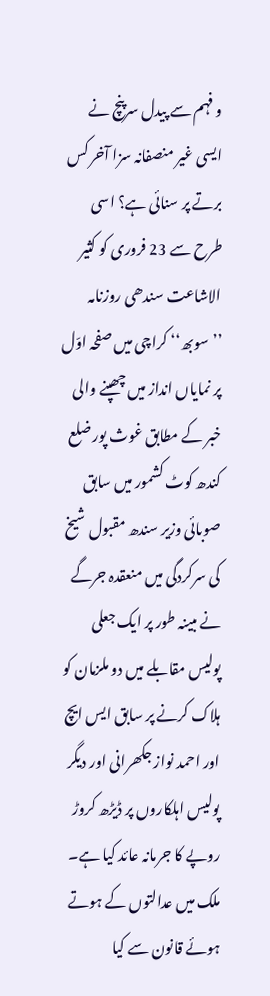و فہم سے پیدل سرپنچ نے ایسی غیر منصفانہ سزا آخر کس برتے پر سنائی ہے؟ اسی طرح سے 23 فروری کو کثیر الاشاعت سندھی روزنامہ ’’سوبھ‘‘ کراچی میں صفحہ اوّل پر نمایاں انداز میں چھپنے والی خبر کے مطابق غوث پور ضلع کندھ کوٹ کشمور میں سابق صوبائی وزیر سندھ مقبول شیخ کی سرکردگی میں منعقدہ جرگے نے مبینہ طور پر ایک جعلی پولیس مقابلے میں دو ملزمان کو ہلاک کرنے پر سابق ایس ایچ اور احمد نواز جکھرانی اور دیگر پولیس اہلکاروں پر ڈیڑھ کروڑ روپے کا جرمانہ عائد کیا ہے۔ ملک میں عدالتوں کے ہوتے ہوئے قانون سے کیا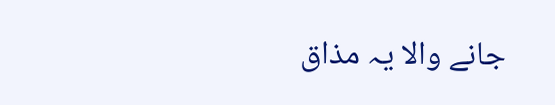جانے والا یہ مذاق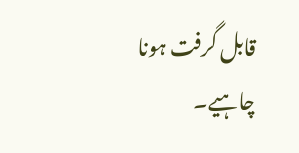قابل گرفت ہونا چاہیے۔